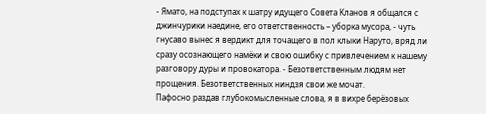- Ямато, на подступах к шатру идущего Совета Кланов я общался с джинчурики наедине, его ответственность – уборка мусора, - чуть гнусаво вынес я вердикт для точащего в пол клыки Наруто, вряд ли сразу осознающего намёки и свою ошибку с привлечением к нашему разговору дуры и провокатора. - Безответственным людям нет прощения. Безответственных ниндзя свои же мочат.
Пафосно раздав глубокомысленные слова, я в вихре берёзовых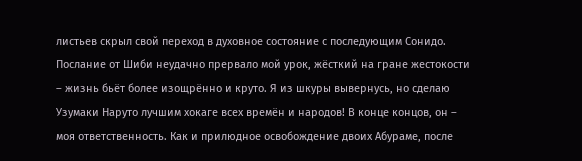листьев скрыл свой переход в духовное состояние с последующим Сонидо. Послание от Шиби неудачно прервало мой урок, жёсткий на гране жестокости – жизнь бьёт более изощрённо и круто. Я из шкуры вывернусь, но сделаю Узумаки Наруто лучшим хокаге всех времён и народов! В конце концов, он – моя ответственность. Как и прилюдное освобождение двоих Абураме, после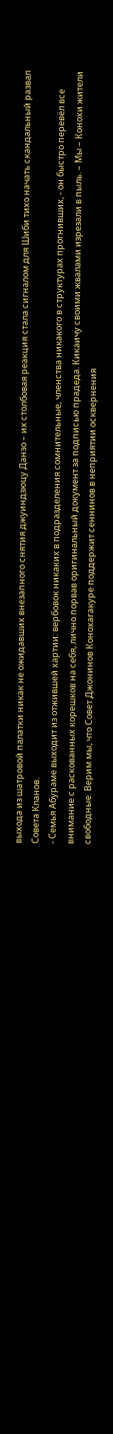выхода из шатровой палатки никак не ожидавших внезапного снятия джуиндзюцу Данзо – их столбовая реакция стала сигналом для Шиби тихо начать скандальный развал Совета Кланов.
- Семья Абураме выходит из отжившей хартии: вербовок никаких в подразделения сомнительные, членства никакого в структурах прогнивших, - он быстро перевёл все внимание с раскованных корешков на себя, лично порвав оригинальный документ за подписью прадеда. Кикаичу своими жвалами изрезали в пыль. – Мы – Конохи жители свободные. Верим мы, что Совет Джонинов Конохагакуре поддержит сеннинов в неприятии осквернения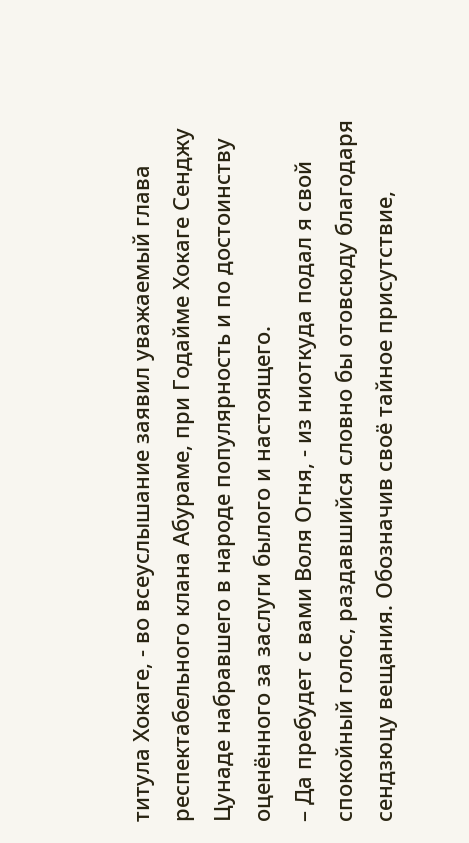титула Хокаге, - во всеуслышание заявил уважаемый глава респектабельного клана Абураме, при Годайме Хокаге Сенджу Цунаде набравшего в народе популярность и по достоинству оценённого за заслуги былого и настоящего.
– Да пребудет с вами Воля Огня, - из ниоткуда подал я свой спокойный голос, раздавшийся словно бы отовсюду благодаря сендзюцу вещания. Обозначив своё тайное присутствие,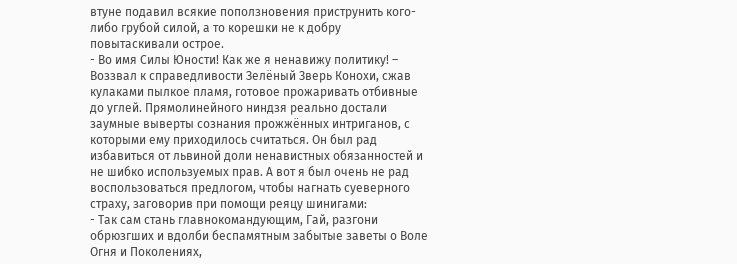втуне подавил всякие поползновения приструнить кого-либо грубой силой, а то корешки не к добру повытаскивали острое.
- Во имя Силы Юности! Как же я ненавижу политику! – Воззвал к справедливости Зелёный Зверь Конохи, сжав кулаками пылкое пламя, готовое прожаривать отбивные до углей. Прямолинейного ниндзя реально достали заумные выверты сознания прожжённых интриганов, с которыми ему приходилось считаться. Он был рад избавиться от львиной доли ненавистных обязанностей и не шибко используемых прав. А вот я был очень не рад воспользоваться предлогом, чтобы нагнать суеверного страху, заговорив при помощи реяцу шинигами:
- Так сам стань главнокомандующим, Гай, разгони обрюзгших и вдолби беспамятным забытые заветы о Воле Огня и Поколениях,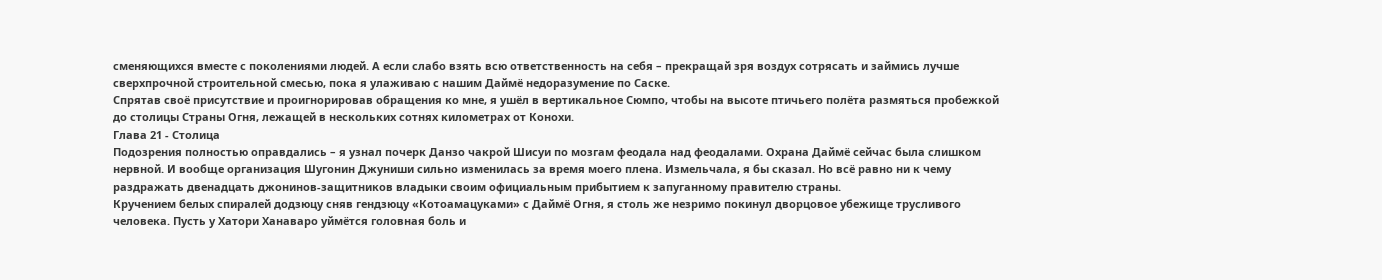сменяющихся вместе с поколениями людей. А если слабо взять всю ответственность на себя – прекращай зря воздух сотрясать и займись лучше сверхпрочной строительной смесью, пока я улаживаю с нашим Даймё недоразумение по Саске.
Спрятав своё присутствие и проигнорировав обращения ко мне, я ушёл в вертикальное Сюмпо, чтобы на высоте птичьего полёта размяться пробежкой до столицы Страны Огня, лежащей в нескольких сотнях километрах от Конохи.
Глава 21 - Столица
Подозрения полностью оправдались – я узнал почерк Данзо чакрой Шисуи по мозгам феодала над феодалами. Охрана Даймё сейчас была слишком нервной. И вообще организация Шугонин Джуниши сильно изменилась за время моего плена. Измельчала, я бы сказал. Но всё равно ни к чему раздражать двенадцать джонинов-защитников владыки своим официальным прибытием к запуганному правителю страны.
Кручением белых спиралей додзюцу сняв гендзюцу «Котоамацуками» с Даймё Огня, я столь же незримо покинул дворцовое убежище трусливого человека. Пусть у Хатори Ханаваро уймётся головная боль и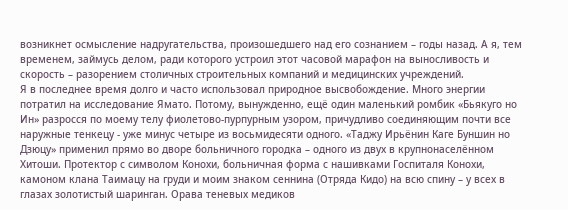возникнет осмысление надругательства, произошедшего над его сознанием – годы назад. А я, тем временем, займусь делом, ради которого устроил этот часовой марафон на выносливость и скорость – разорением столичных строительных компаний и медицинских учреждений.
Я в последнее время долго и часто использовал природное высвобождение. Много энергии потратил на исследование Ямато. Потому, вынужденно, ещё один маленький ромбик «Бьякуго но Ин» разросся по моему телу фиолетово-пурпурным узором, причудливо соединяющим почти все наружные тенкецу - уже минус четыре из восьмидесяти одного. «Таджу Ирьёнин Каге Буншин но Дзюцу» применил прямо во дворе больничного городка – одного из двух в крупнонаселённом Хитоши. Протектор с символом Конохи, больничная форма с нашивками Госпиталя Конохи, камоном клана Таимацу на груди и моим знаком сеннина (Отряда Кидо) на всю спину – у всех в глазах золотистый шаринган. Орава теневых медиков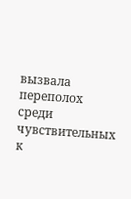вызвала переполох среди чувствительных к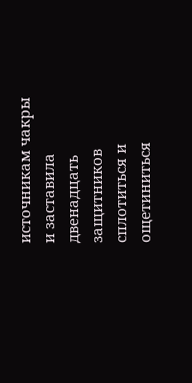источникам чакры и заставила двенадцать защитников сплотиться и ощетиниться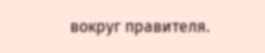вокруг правителя.